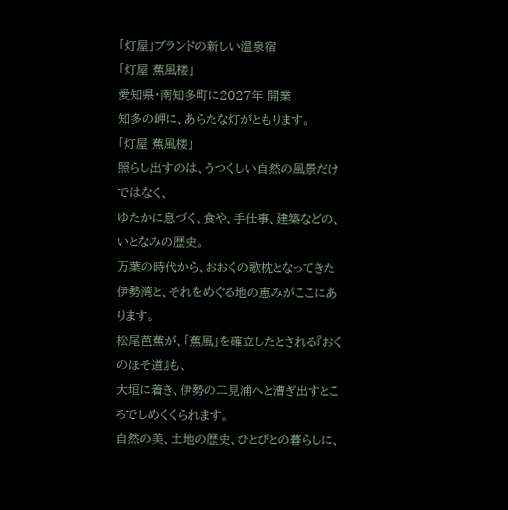「灯屋」ブランドの新しい温泉宿
「灯屋 蕉風楼」
愛知県・南知多町に2027年 開業
知多の岬に、あらたな灯がともります。
「灯屋 蕉風楼」
照らし出すのは、うつくしい自然の風景だけではなく、
ゆたかに息づく、食や、手仕事、建築などの、いとなみの歴史。
万葉の時代から、おおくの歌枕となってきた伊勢湾と、それをめぐる地の恵みがここにあります。
松尾芭蕉が、「蕉風」を確立したとされる『おくのほそ道』も、
大垣に着き、伊勢の二見浦へと漕ぎ出すところでしめくくられます。
自然の美、土地の歴史、ひとびとの暮らしに、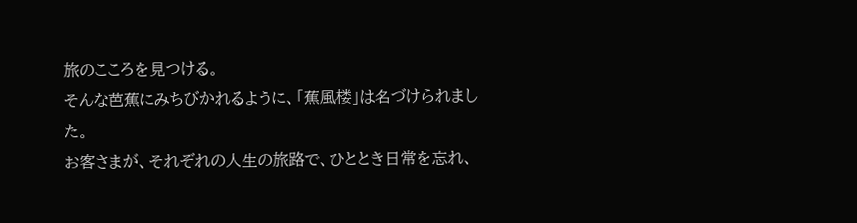旅のこころを見つける。
そんな芭蕉にみちびかれるように、「蕉風楼」は名づけられました。
お客さまが、それぞれの人生の旅路で、ひととき日常を忘れ、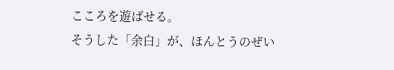こころを遊ばせる。
そうした「余白」が、ほんとうのぜい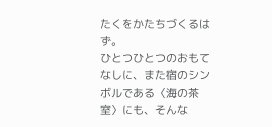たくをかたちづくるはず。
ひとつひとつのおもてなしに、また宿のシンボルである〈海の茶室〉にも、そんな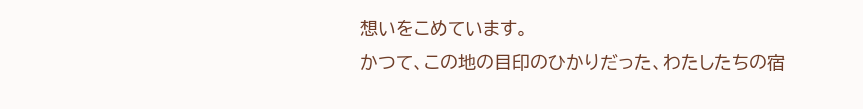想いをこめています。
かつて、この地の目印のひかりだった、わたしたちの宿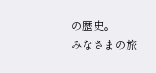の歴史。
みなさまの旅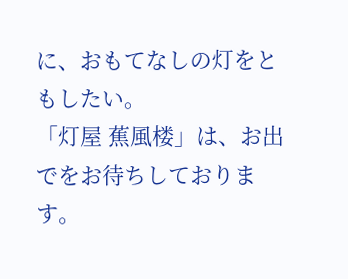に、おもてなしの灯をともしたい。
「灯屋 蕉風楼」は、お出でをお待ちしております。